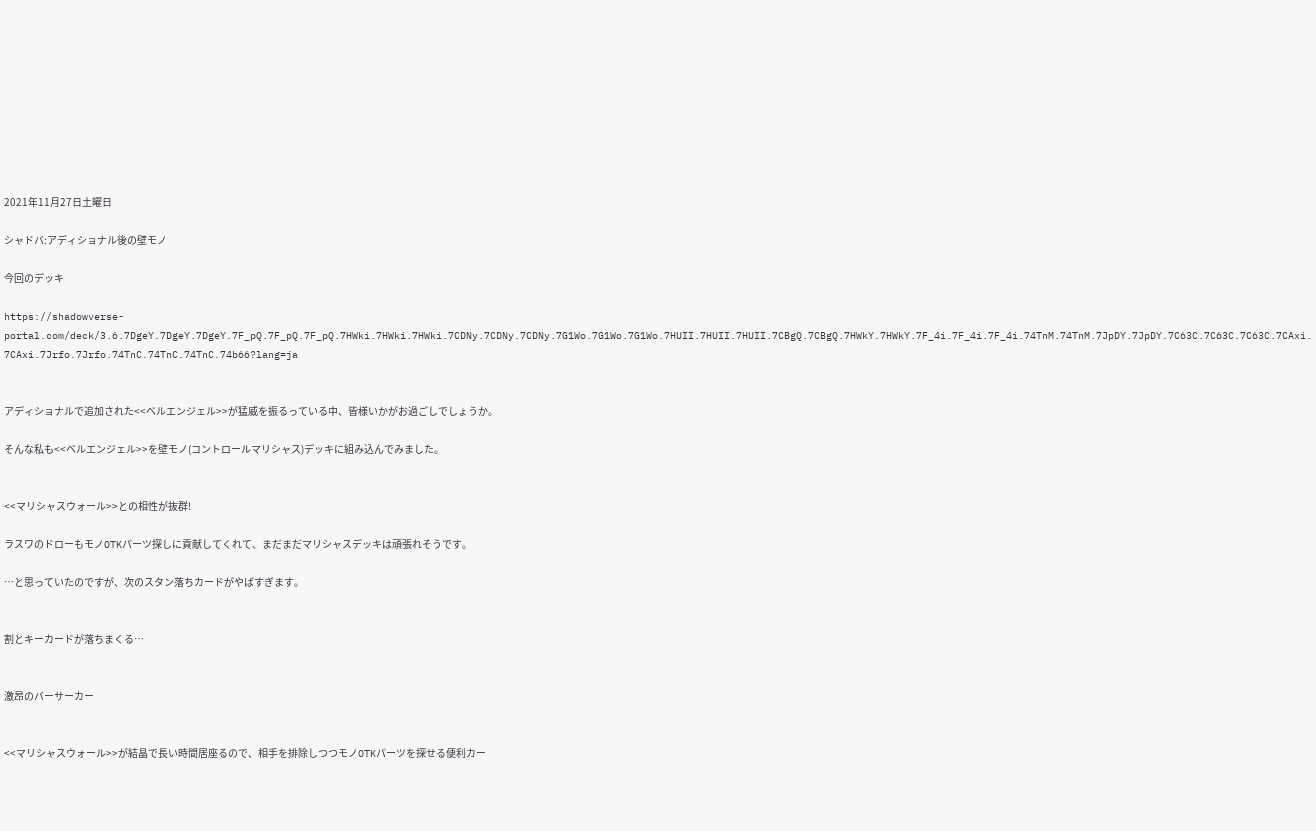2021年11月27日土曜日

シャドバ:アディショナル後の壁モノ

今回のデッキ

https://shadowverse-portal.com/deck/3.6.7DgeY.7DgeY.7DgeY.7F_pQ.7F_pQ.7F_pQ.7HWki.7HWki.7HWki.7CDNy.7CDNy.7CDNy.7G1Wo.7G1Wo.7G1Wo.7HUII.7HUII.7HUII.7CBgQ.7CBgQ.7HWkY.7HWkY.7F_4i.7F_4i.7F_4i.74TnM.74TnM.7JpDY.7JpDY.7C63C.7C63C.7C63C.7CAxi.7CAxi.7Jrfo.7Jrfo.74TnC.74TnC.74TnC.74b66?lang=ja


アディショナルで追加された<<ベルエンジェル>>が猛威を振るっている中、皆様いかがお過ごしでしょうか。

そんな私も<<ベルエンジェル>>を壁モノ(コントロールマリシャス)デッキに組み込んでみました。


<<マリシャスウォール>>との相性が抜群!

ラスワのドローもモノOTKパーツ探しに貢献してくれて、まだまだマリシャスデッキは頑張れそうです。

…と思っていたのですが、次のスタン落ちカードがやばすぎます。


割とキーカードが落ちまくる…


激昂のバーサーカー


<<マリシャスウォール>>が結晶で長い時間居座るので、相手を排除しつつモノOTKパーツを探せる便利カー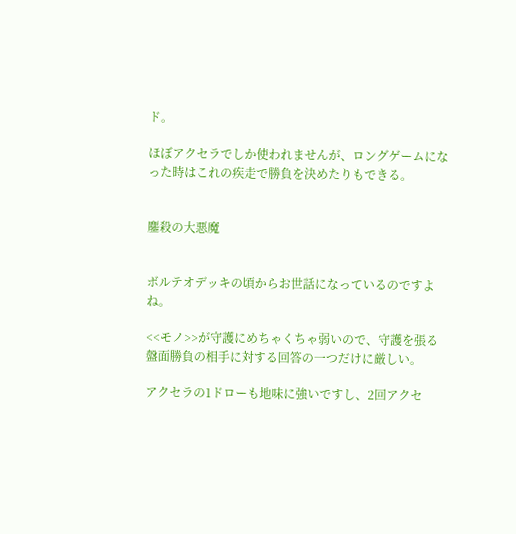ド。

ほぼアクセラでしか使われませんが、ロングゲームになった時はこれの疾走で勝負を決めたりもできる。


鏖殺の大悪魔


ボルテオデッキの頃からお世話になっているのですよね。

<<モノ>>が守護にめちゃくちゃ弱いので、守護を張る盤面勝負の相手に対する回答の一つだけに厳しい。

アクセラの1ドローも地味に強いですし、2回アクセ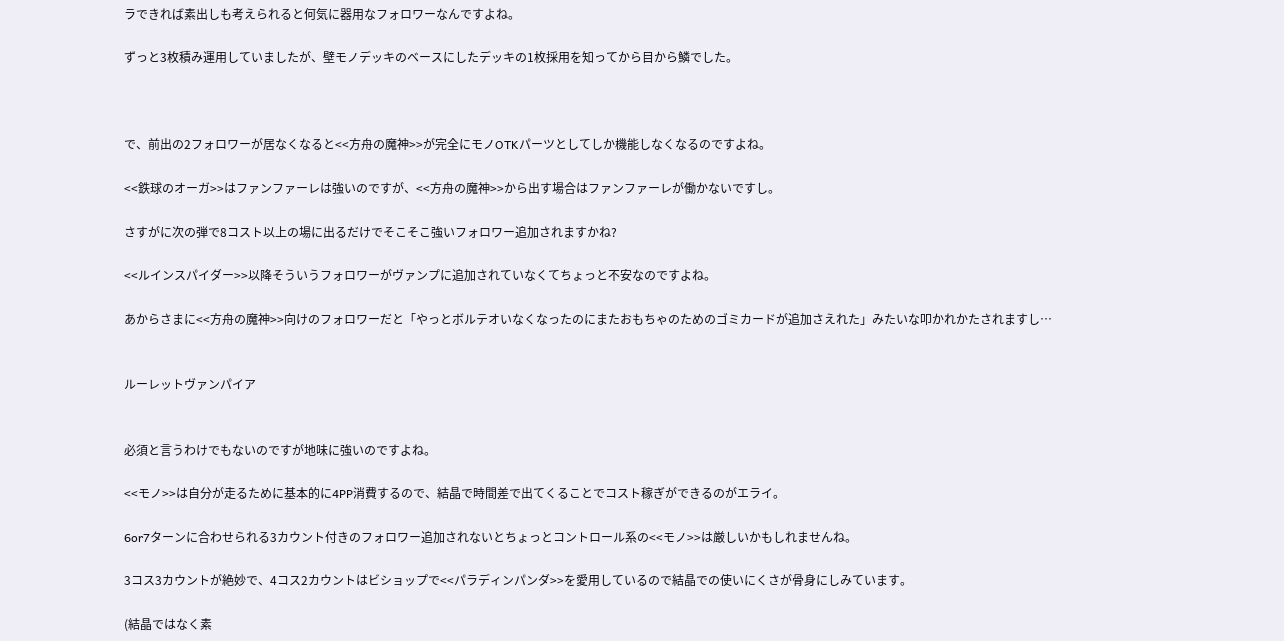ラできれば素出しも考えられると何気に器用なフォロワーなんですよね。

ずっと3枚積み運用していましたが、壁モノデッキのベースにしたデッキの1枚採用を知ってから目から鱗でした。



で、前出の2フォロワーが居なくなると<<方舟の魔神>>が完全にモノOTKパーツとしてしか機能しなくなるのですよね。

<<鉄球のオーガ>>はファンファーレは強いのですが、<<方舟の魔神>>から出す場合はファンファーレが働かないですし。

さすがに次の弾で8コスト以上の場に出るだけでそこそこ強いフォロワー追加されますかね?

<<ルインスパイダー>>以降そういうフォロワーがヴァンプに追加されていなくてちょっと不安なのですよね。

あからさまに<<方舟の魔神>>向けのフォロワーだと「やっとボルテオいなくなったのにまたおもちゃのためのゴミカードが追加さえれた」みたいな叩かれかたされますし…


ルーレットヴァンパイア


必須と言うわけでもないのですが地味に強いのですよね。

<<モノ>>は自分が走るために基本的に4PP消費するので、結晶で時間差で出てくることでコスト稼ぎができるのがエライ。

6or7ターンに合わせられる3カウント付きのフォロワー追加されないとちょっとコントロール系の<<モノ>>は厳しいかもしれませんね。

3コス3カウントが絶妙で、4コス2カウントはビショップで<<パラディンパンダ>>を愛用しているので結晶での使いにくさが骨身にしみています。

(結晶ではなく素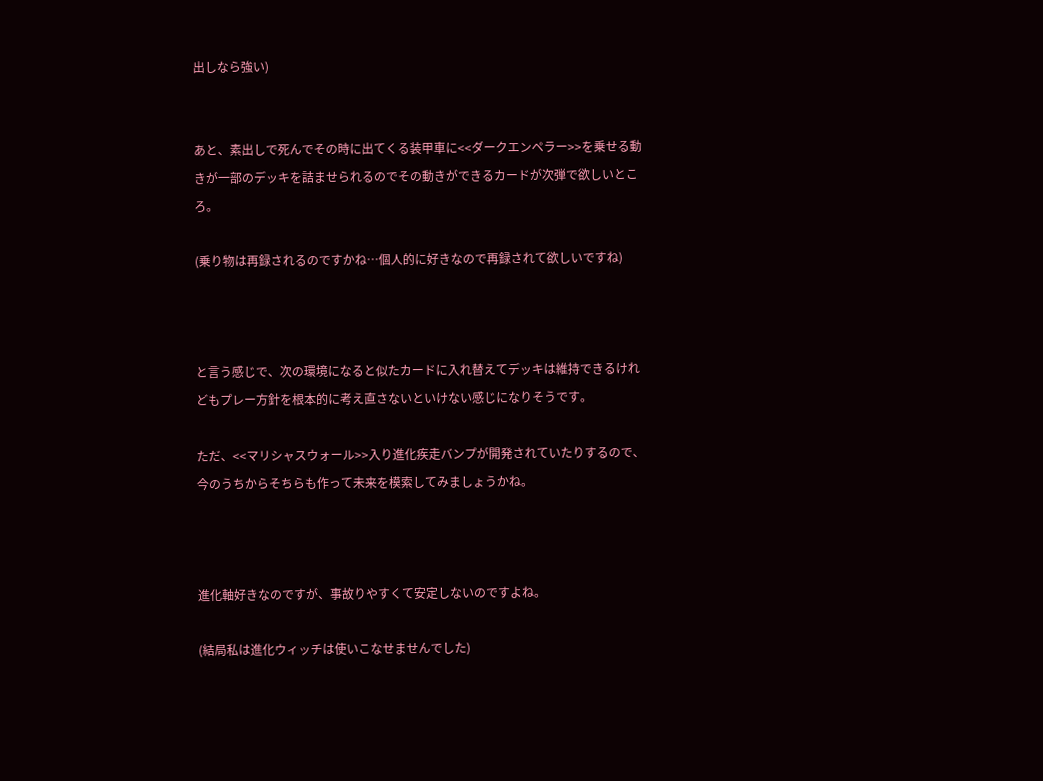出しなら強い)


あと、素出しで死んでその時に出てくる装甲車に<<ダークエンペラー>>を乗せる動きが一部のデッキを詰ませられるのでその動きができるカードが次弾で欲しいところ。

(乗り物は再録されるのですかね…個人的に好きなので再録されて欲しいですね)



と言う感じで、次の環境になると似たカードに入れ替えてデッキは維持できるけれどもプレー方針を根本的に考え直さないといけない感じになりそうです。

ただ、<<マリシャスウォール>>入り進化疾走バンプが開発されていたりするので、今のうちからそちらも作って未来を模索してみましょうかね。



進化軸好きなのですが、事故りやすくて安定しないのですよね。

(結局私は進化ウィッチは使いこなせませんでした)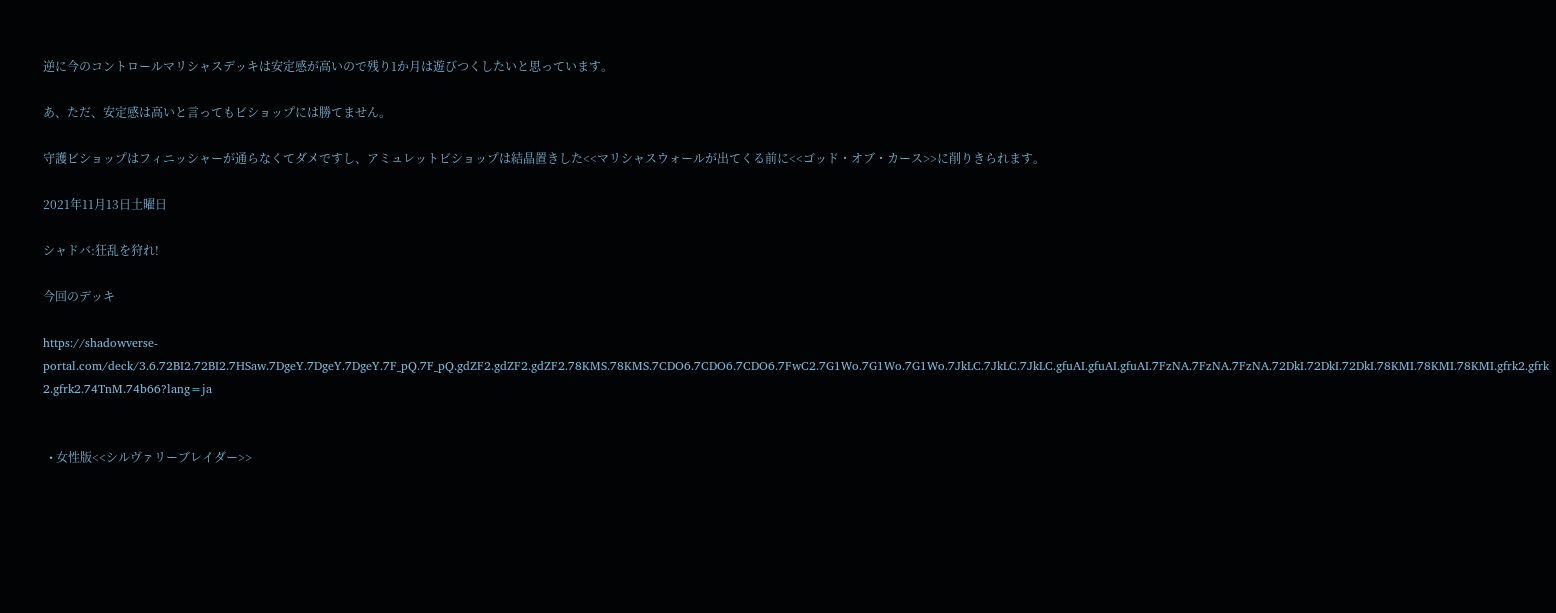逆に今のコントロールマリシャスデッキは安定感が高いので残り1か月は遊びつくしたいと思っています。

あ、ただ、安定感は高いと言ってもビショップには勝てません。

守護ビショップはフィニッシャーが通らなくてダメですし、アミュレットビショップは結晶置きした<<マリシャスウォールが出てくる前に<<ゴッド・オブ・カース>>に削りきられます。

2021年11月13日土曜日

シャドバ:狂乱を狩れ!

今回のデッキ

https://shadowverse-portal.com/deck/3.6.72BI2.72BI2.7HSaw.7DgeY.7DgeY.7DgeY.7F_pQ.7F_pQ.gdZF2.gdZF2.gdZF2.78KMS.78KMS.7CDO6.7CDO6.7CDO6.7FwC2.7G1Wo.7G1Wo.7G1Wo.7JkLC.7JkLC.7JkLC.gfuAI.gfuAI.gfuAI.7FzNA.7FzNA.7FzNA.72DkI.72DkI.72DkI.78KMI.78KMI.78KMI.gfrk2.gfrk2.gfrk2.74TnM.74b66?lang=ja


  • 女性版<<シルヴァリーブレイダー>>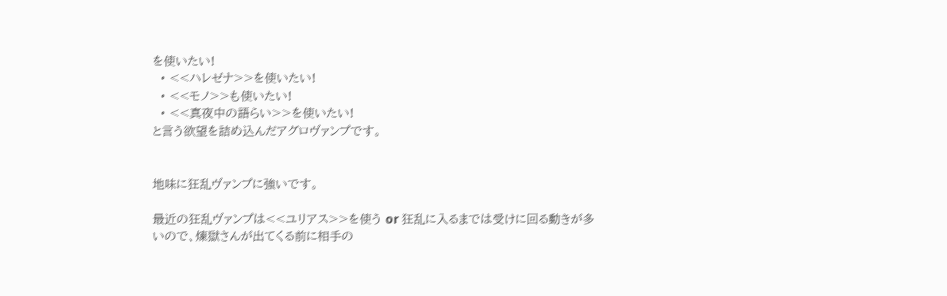を使いたい!
  • <<ハレゼナ>>を使いたい!
  • <<モノ>>も使いたい!
  • <<真夜中の語らい>>を使いたい!
と言う欲望を詰め込んだアグロヴァンプです。


地味に狂乱ヴァンプに強いです。

最近の狂乱ヴァンプは<<ユリアス>>を使う or 狂乱に入るまでは受けに回る動きが多いので、煉獄さんが出てくる前に相手の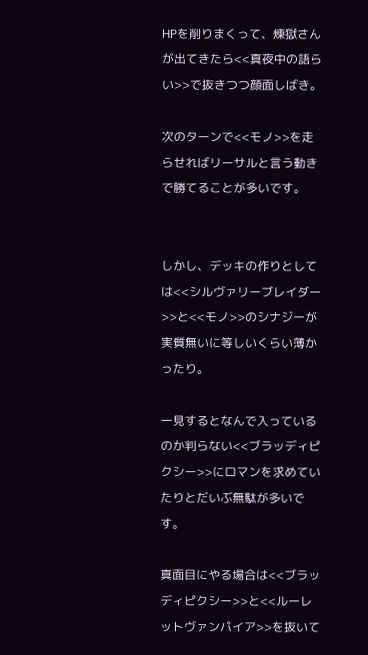HPを削りまくって、煉獄さんが出てきたら<<真夜中の語らい>>で抜きつつ顔面しばき。

次のターンで<<モノ>>を走らせればリーサルと言う動きで勝てることが多いです。


しかし、デッキの作りとしては<<シルヴァリーブレイダー>>と<<モノ>>のシナジーが実質無いに等しいくらい薄かったり。

一見するとなんで入っているのか判らない<<ブラッディピクシー>>にロマンを求めていたりとだいぶ無駄が多いです。

真面目にやる場合は<<ブラッディピクシー>>と<<ルーレットヴァンパイア>>を抜いて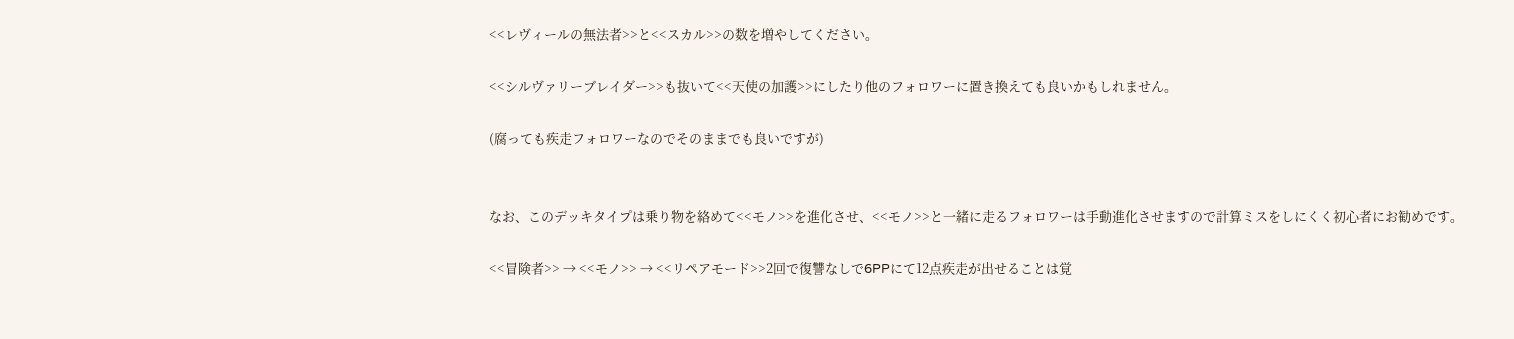<<レヴィールの無法者>>と<<スカル>>の数を増やしてください。

<<シルヴァリーブレイダー>>も抜いて<<天使の加護>>にしたり他のフォロワーに置き換えても良いかもしれません。

(腐っても疾走フォロワーなのでそのままでも良いですが)


なお、このデッキタイプは乗り物を絡めて<<モノ>>を進化させ、<<モノ>>と一緒に走るフォロワーは手動進化させますので計算ミスをしにくく初心者にお勧めです。

<<冒険者>> → <<モノ>> → <<リペアモード>>2回で復讐なしで6PPにて12点疾走が出せることは覚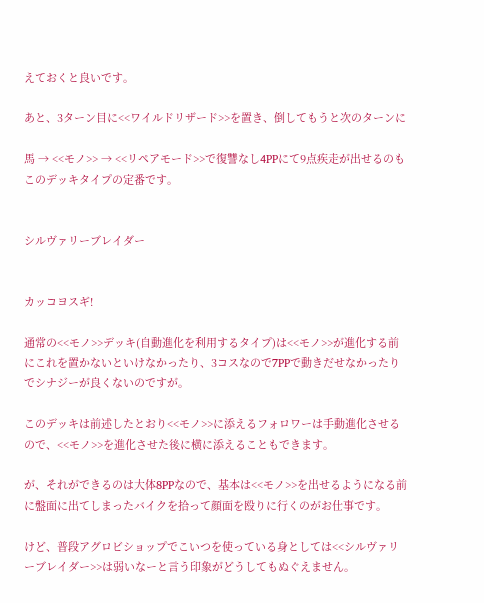えておくと良いです。

あと、3ターン目に<<ワイルドリザード>>を置き、倒してもうと次のターンに

馬 → <<モノ>> → <<リペアモード>>で復讐なし4PPにて9点疾走が出せるのもこのデッキタイプの定番です。


シルヴァリーブレイダー


カッコヨスギ!

通常の<<モノ>>デッキ(自動進化を利用するタイプ)は<<モノ>>が進化する前にこれを置かないといけなかったり、3コスなので7PPで動きだせなかったりでシナジーが良くないのですが。

このデッキは前述したとおり<<モノ>>に添えるフォロワーは手動進化させるので、<<モノ>>を進化させた後に横に添えることもできます。

が、それができるのは大体8PPなので、基本は<<モノ>>を出せるようになる前に盤面に出てしまったバイクを拾って顔面を殴りに行くのがお仕事です。

けど、普段アグロビショップでこいつを使っている身としては<<シルヴァリーブレイダー>>は弱いなーと言う印象がどうしてもぬぐえません。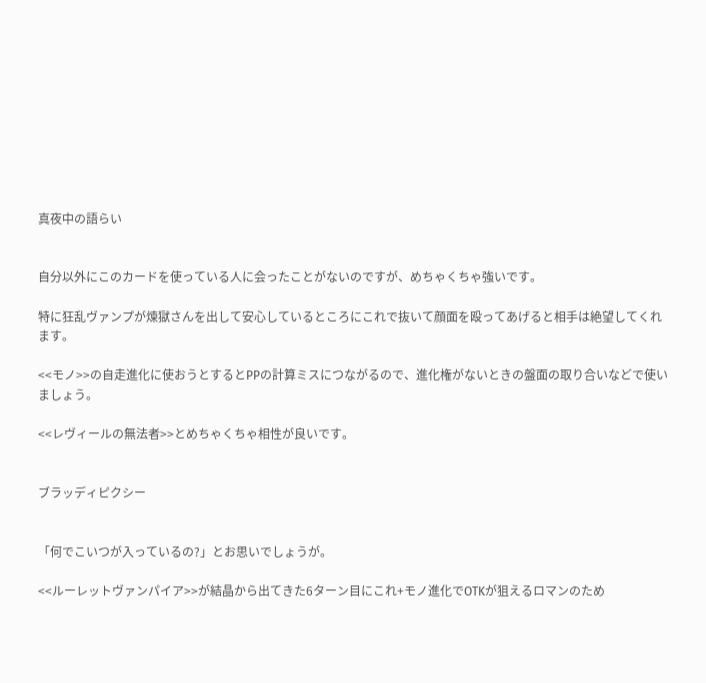真夜中の語らい


自分以外にこのカードを使っている人に会ったことがないのですが、めちゃくちゃ強いです。

特に狂乱ヴァンプが煉獄さんを出して安心しているところにこれで抜いて顔面を殴ってあげると相手は絶望してくれます。

<<モノ>>の自走進化に使おうとするとPPの計算ミスにつながるので、進化権がないときの盤面の取り合いなどで使いましょう。

<<レヴィールの無法者>>とめちゃくちゃ相性が良いです。


ブラッディピクシー


「何でこいつが入っているの?」とお思いでしょうが。

<<ルーレットヴァンパイア>>が結晶から出てきた6ターン目にこれ+モノ進化でOTKが狙えるロマンのため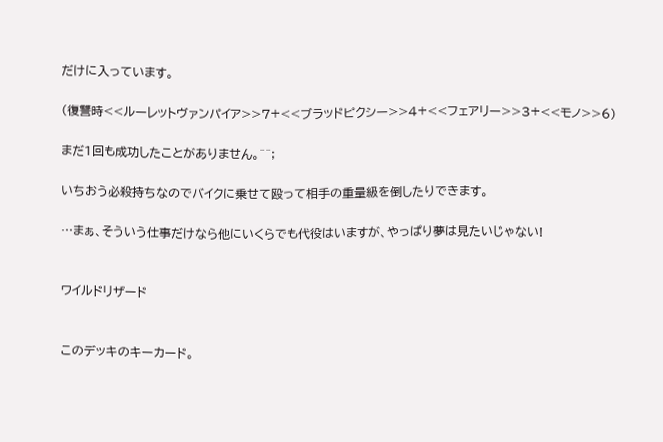だけに入っています。

(復讐時<<ルーレットヴァンパイア>>7+<<ブラッドピクシー>>4+<<フェアリー>>3+<<モノ>>6)

まだ1回も成功したことがありません。^^;

いちおう必殺持ちなのでバイクに乗せて殴って相手の重量級を倒したりできます。

…まぁ、そういう仕事だけなら他にいくらでも代役はいますが、やっぱり夢は見たいじゃない!


ワイルドリザード


このデッキのキーカード。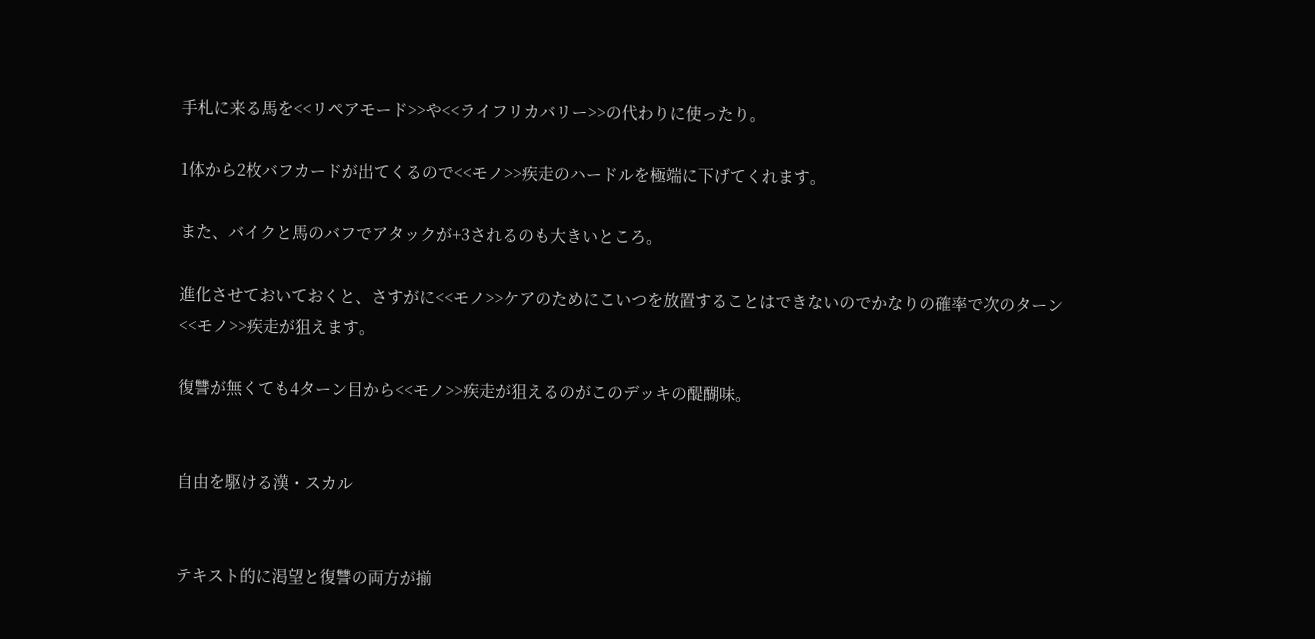手札に来る馬を<<リペアモード>>や<<ライフリカバリー>>の代わりに使ったり。

1体から2枚バフカードが出てくるので<<モノ>>疾走のハードルを極端に下げてくれます。

また、バイクと馬のバフでアタックが+3されるのも大きいところ。

進化させておいておくと、さすがに<<モノ>>ケアのためにこいつを放置することはできないのでかなりの確率で次のターン<<モノ>>疾走が狙えます。

復讐が無くても4ターン目から<<モノ>>疾走が狙えるのがこのデッキの醍醐味。


自由を駆ける漢・スカル


テキスト的に渇望と復讐の両方が揃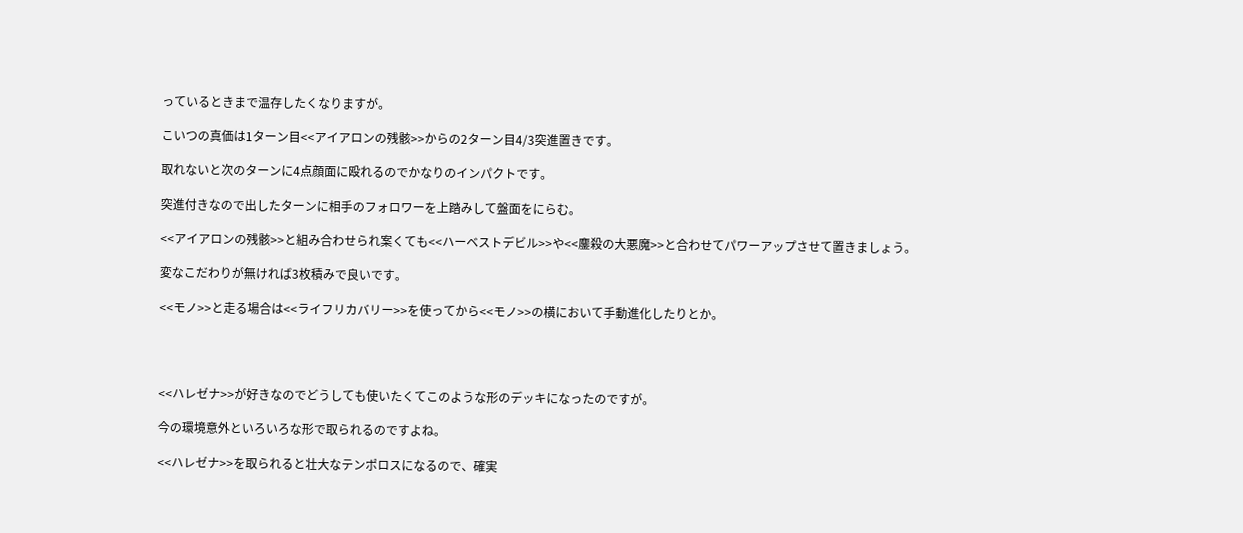っているときまで温存したくなりますが。

こいつの真価は1ターン目<<アイアロンの残骸>>からの2ターン目4/3突進置きです。

取れないと次のターンに4点顔面に殴れるのでかなりのインパクトです。

突進付きなので出したターンに相手のフォロワーを上踏みして盤面をにらむ。

<<アイアロンの残骸>>と組み合わせられ案くても<<ハーベストデビル>>や<<鏖殺の大悪魔>>と合わせてパワーアップさせて置きましょう。

変なこだわりが無ければ3枚積みで良いです。

<<モノ>>と走る場合は<<ライフリカバリー>>を使ってから<<モノ>>の横において手動進化したりとか。




<<ハレゼナ>>が好きなのでどうしても使いたくてこのような形のデッキになったのですが。

今の環境意外といろいろな形で取られるのですよね。

<<ハレゼナ>>を取られると壮大なテンポロスになるので、確実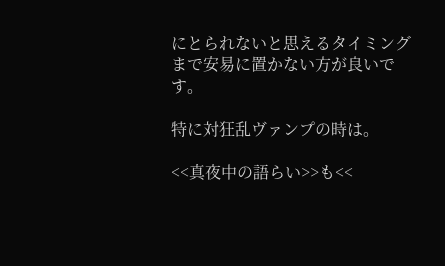にとられないと思えるタイミングまで安易に置かない方が良いです。

特に対狂乱ヴァンプの時は。

<<真夜中の語らい>>も<<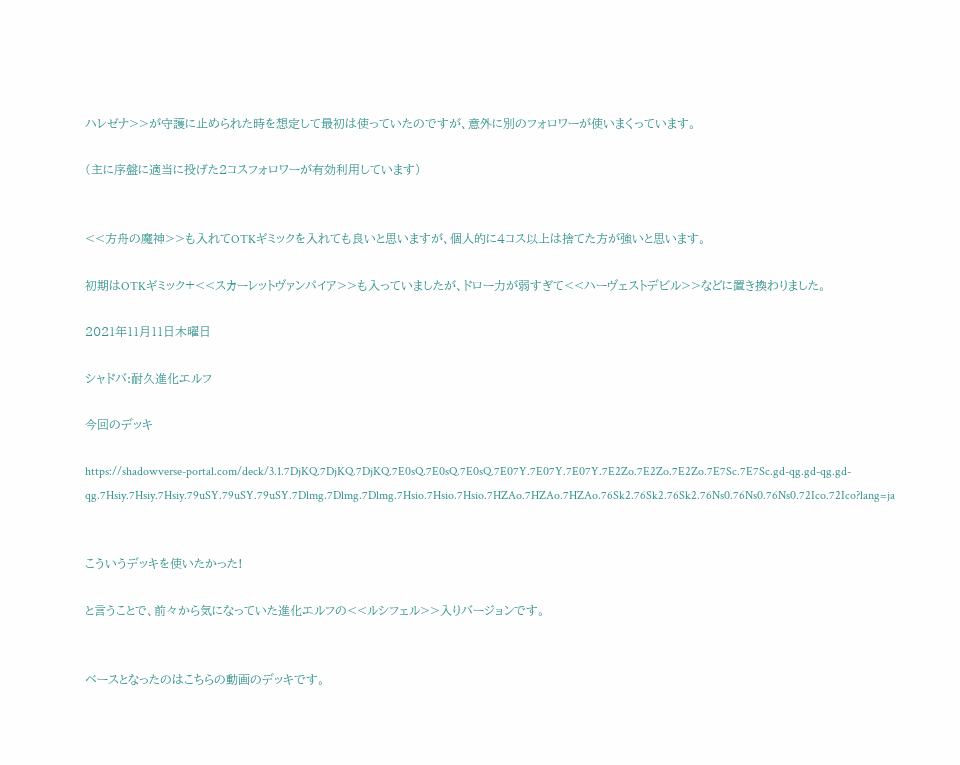ハレゼナ>>が守護に止められた時を想定して最初は使っていたのですが、意外に別のフォロワーが使いまくっています。

(主に序盤に適当に投げた2コスフォロワーが有効利用しています)


<<方舟の魔神>>も入れてOTKギミックを入れても良いと思いますが、個人的に4コス以上は捨てた方が強いと思います。

初期はOTKギミック+<<スカーレットヴァンパイア>>も入っていましたが、ドロー力が弱すぎて<<ハーヴェストデビル>>などに置き換わりました。

2021年11月11日木曜日

シャドバ:耐久進化エルフ

今回のデッキ

https://shadowverse-portal.com/deck/3.1.7DjKQ.7DjKQ.7DjKQ.7E0sQ.7E0sQ.7E0sQ.7E07Y.7E07Y.7E07Y.7E2Zo.7E2Zo.7E2Zo.7E7Sc.7E7Sc.gd-qg.gd-qg.gd-qg.7Hsiy.7Hsiy.7Hsiy.79uSY.79uSY.79uSY.7Dlmg.7Dlmg.7Dlmg.7Hsio.7Hsio.7Hsio.7HZAo.7HZAo.7HZAo.76Sk2.76Sk2.76Sk2.76Ns0.76Ns0.76Ns0.72Ico.72Ico?lang=ja


こういうデッキを使いたかった!

と言うことで、前々から気になっていた進化エルフの<<ルシフェル>>入りバージョンです。


ベースとなったのはこちらの動画のデッキです。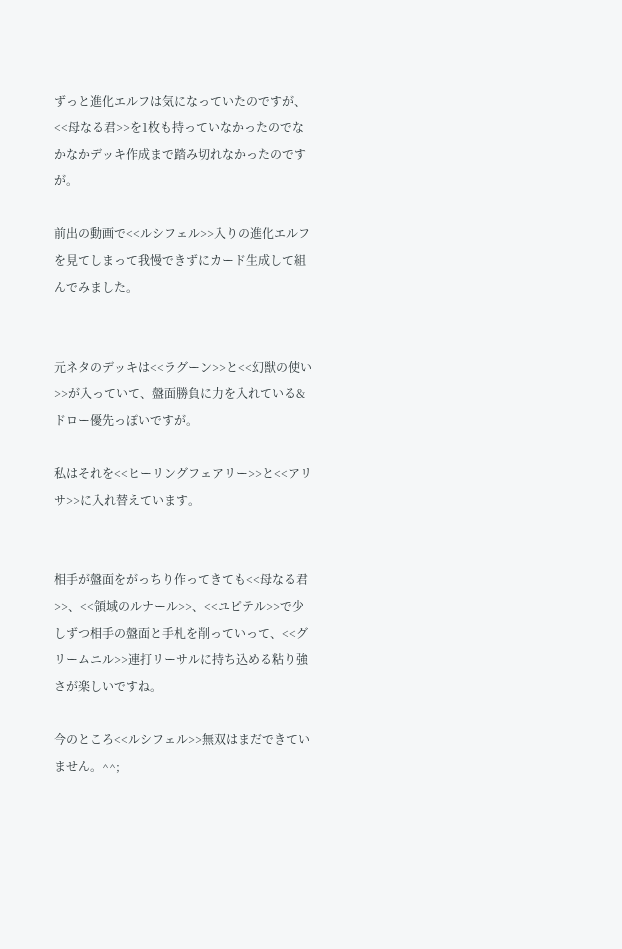ずっと進化エルフは気になっていたのですが、<<母なる君>>を1枚も持っていなかったのでなかなかデッキ作成まで踏み切れなかったのですが。

前出の動画で<<ルシフェル>>入りの進化エルフを見てしまって我慢できずにカード生成して組んでみました。


元ネタのデッキは<<ラグーン>>と<<幻獣の使い>>が入っていて、盤面勝負に力を入れている&ドロー優先っぽいですが。

私はそれを<<ヒーリングフェアリー>>と<<アリサ>>に入れ替えています。


相手が盤面をがっちり作ってきても<<母なる君>>、<<領域のルナール>>、<<ユピテル>>で少しずつ相手の盤面と手札を削っていって、<<グリームニル>>連打リーサルに持ち込める粘り強さが楽しいですね。

今のところ<<ルシフェル>>無双はまだできていません。^^;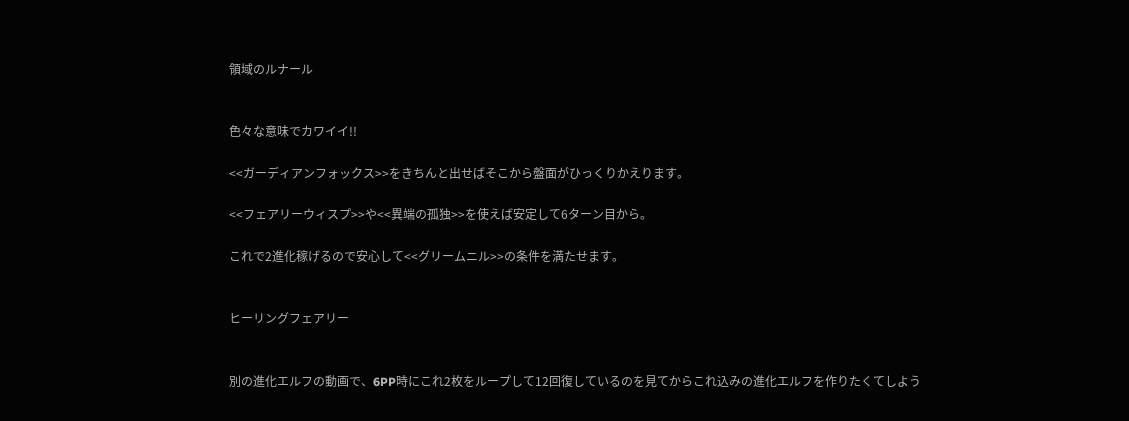領域のルナール


色々な意味でカワイイ!!

<<ガーディアンフォックス>>をきちんと出せばそこから盤面がひっくりかえります。

<<フェアリーウィスプ>>や<<異端の孤独>>を使えば安定して6ターン目から。

これで2進化稼げるので安心して<<グリームニル>>の条件を満たせます。


ヒーリングフェアリー


別の進化エルフの動画で、6PP時にこれ2枚をループして12回復しているのを見てからこれ込みの進化エルフを作りたくてしよう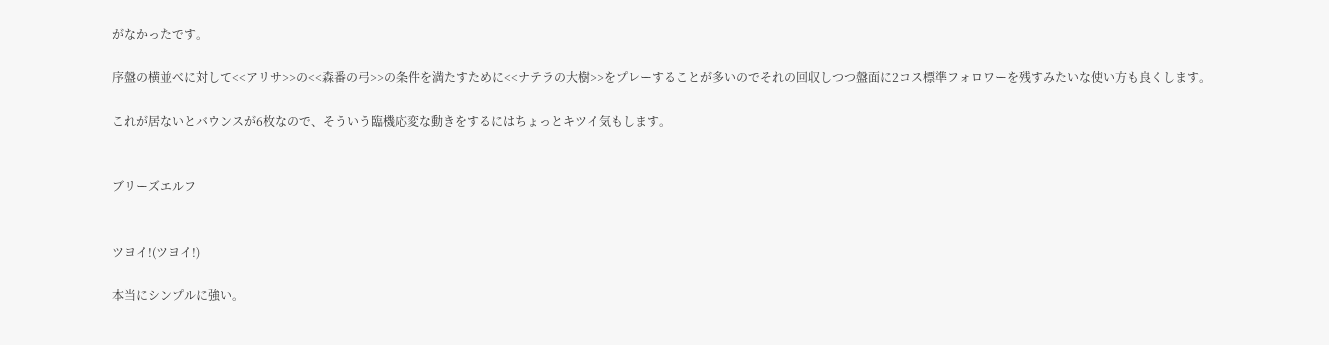がなかったです。

序盤の横並べに対して<<アリサ>>の<<森番の弓>>の条件を満たすために<<ナテラの大樹>>をプレーすることが多いのでそれの回収しつつ盤面に2コス標準フォロワーを残すみたいな使い方も良くします。

これが居ないとバウンスが6枚なので、そういう臨機応変な動きをするにはちょっとキツイ気もします。


ブリーズエルフ


ツヨイ!(ツヨイ!)

本当にシンプルに強い。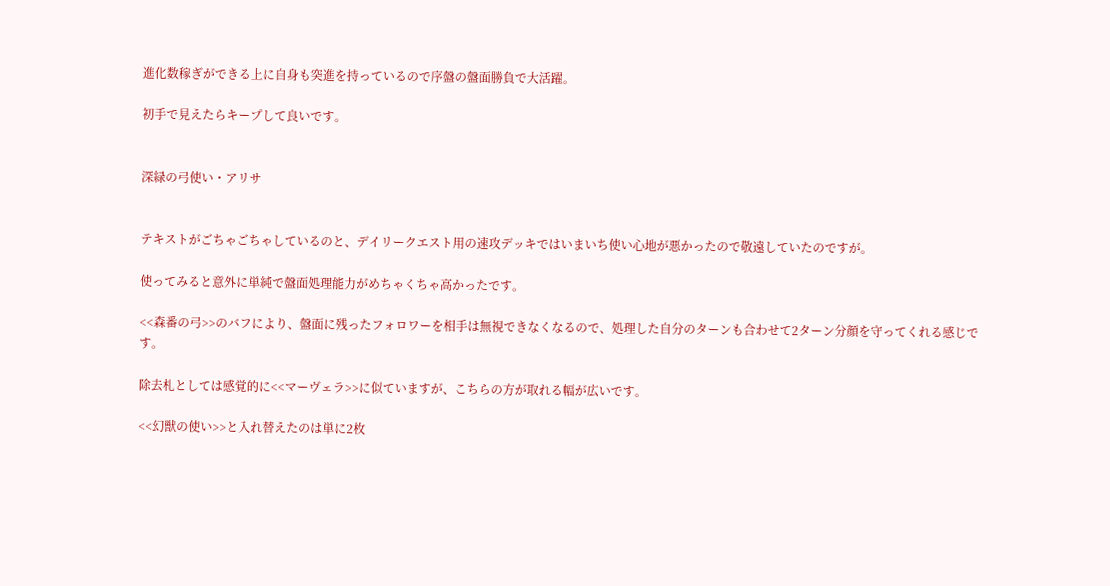進化数稼ぎができる上に自身も突進を持っているので序盤の盤面勝負で大活躍。

初手で見えたらキープして良いです。


深緑の弓使い・アリサ


テキストがごちゃごちゃしているのと、デイリークエスト用の速攻デッキではいまいち使い心地が悪かったので敬遠していたのですが。

使ってみると意外に単純で盤面処理能力がめちゃくちゃ高かったです。

<<森番の弓>>のバフにより、盤面に残ったフォロワーを相手は無視できなくなるので、処理した自分のターンも合わせて2ターン分顔を守ってくれる感じです。

除去札としては感覚的に<<マーヴェラ>>に似ていますが、こちらの方が取れる幅が広いです。

<<幻獣の使い>>と入れ替えたのは単に2枚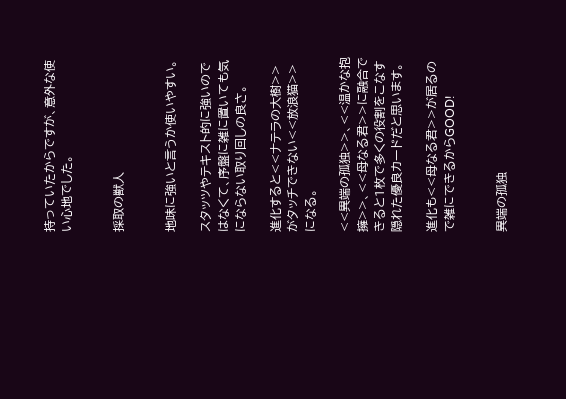持っていたからですが、意外な使い心地でした。


採取の獣人


地味に強いと言うか使いやすい。

スタッツやテキスト的に強いのではなくて、序盤に雑に置いても気にならない取り回しの良さ。

進化すると<<ナテラの大樹>>がタッチできない<<放浪猫>>になる。

<<異端の孤独>>、<<温かな抱擁>>、<<母なる君>>に融合できると1枚で多くの役割をこなす隠れた優良カードだと思います。

進化も<<母なる君>>が居るので雑にできるからGOOD!


異端の孤独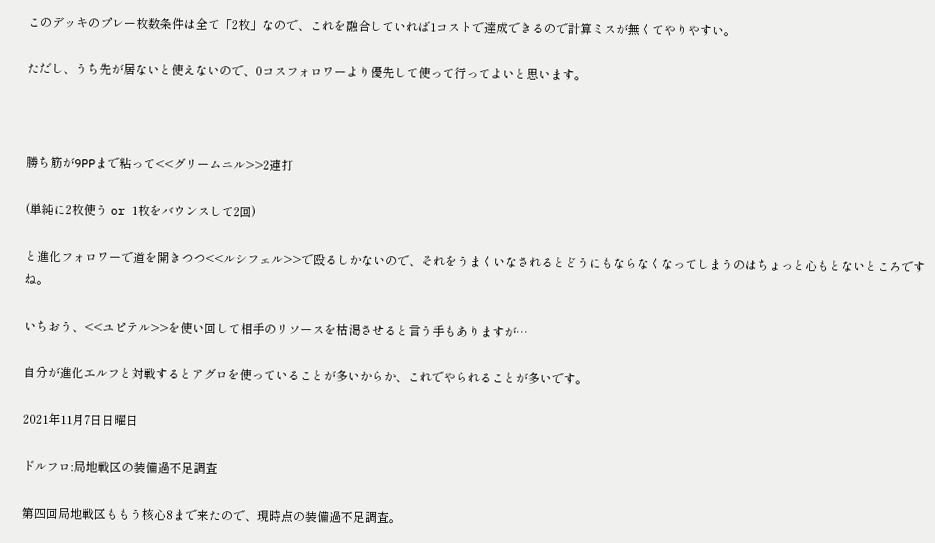このデッキのプレー枚数条件は全て「2枚」なので、これを融合していれば1コストで達成できるので計算ミスが無くてやりやすい。

ただし、うち先が居ないと使えないので、0コスフォロワーより優先して使って行ってよいと思います。



勝ち筋が9PPまで粘って<<グリームニル>>2連打

(単純に2枚使う or 1枚をバウンスして2回)

と進化フォロワーで道を開きつつ<<ルシフェル>>で殴るしかないので、それをうまくいなされるとどうにもならなくなってしまうのはちょっと心もとないところですね。

いちおう、<<ユピテル>>を使い回して相手のリソースを枯渇させると言う手もありますが…

自分が進化エルフと対戦するとアグロを使っていることが多いからか、これでやられることが多いです。

2021年11月7日日曜日

ドルフロ:局地戦区の装備過不足調査

第四回局地戦区ももう核心8まで来たので、現時点の装備過不足調査。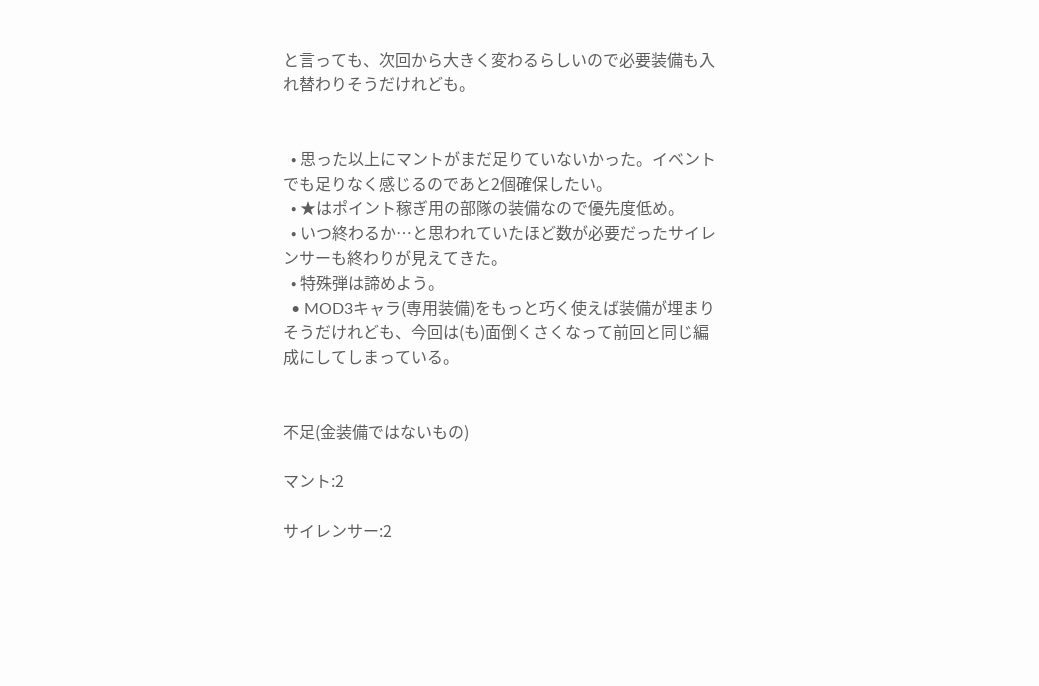と言っても、次回から大きく変わるらしいので必要装備も入れ替わりそうだけれども。


  • 思った以上にマントがまだ足りていないかった。イベントでも足りなく感じるのであと2個確保したい。
  • ★はポイント稼ぎ用の部隊の装備なので優先度低め。
  • いつ終わるか…と思われていたほど数が必要だったサイレンサーも終わりが見えてきた。
  • 特殊弾は諦めよう。
  • MOD3キャラ(専用装備)をもっと巧く使えば装備が埋まりそうだけれども、今回は(も)面倒くさくなって前回と同じ編成にしてしまっている。


不足(金装備ではないもの)

マント:2

サイレンサー:2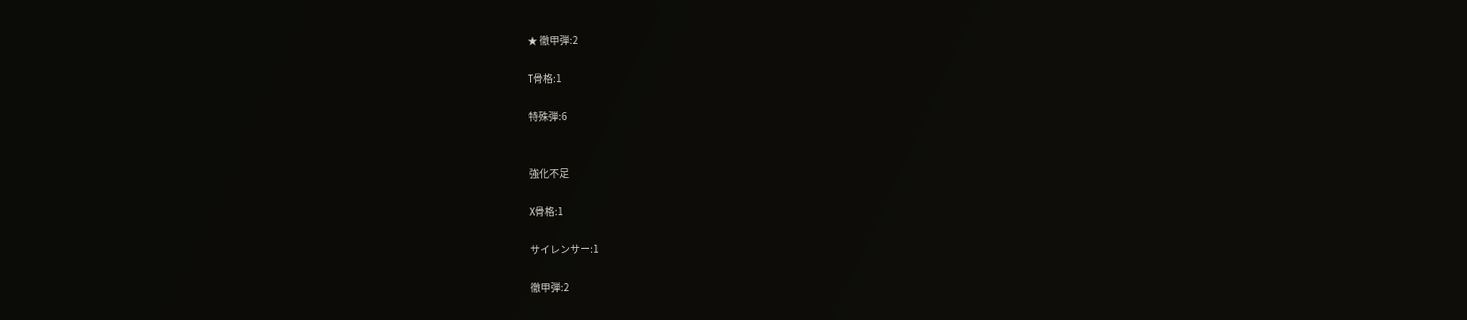★ 徹甲弾:2

T骨格:1

特殊弾:6


強化不足

X骨格:1

サイレンサー:1

徹甲弾:2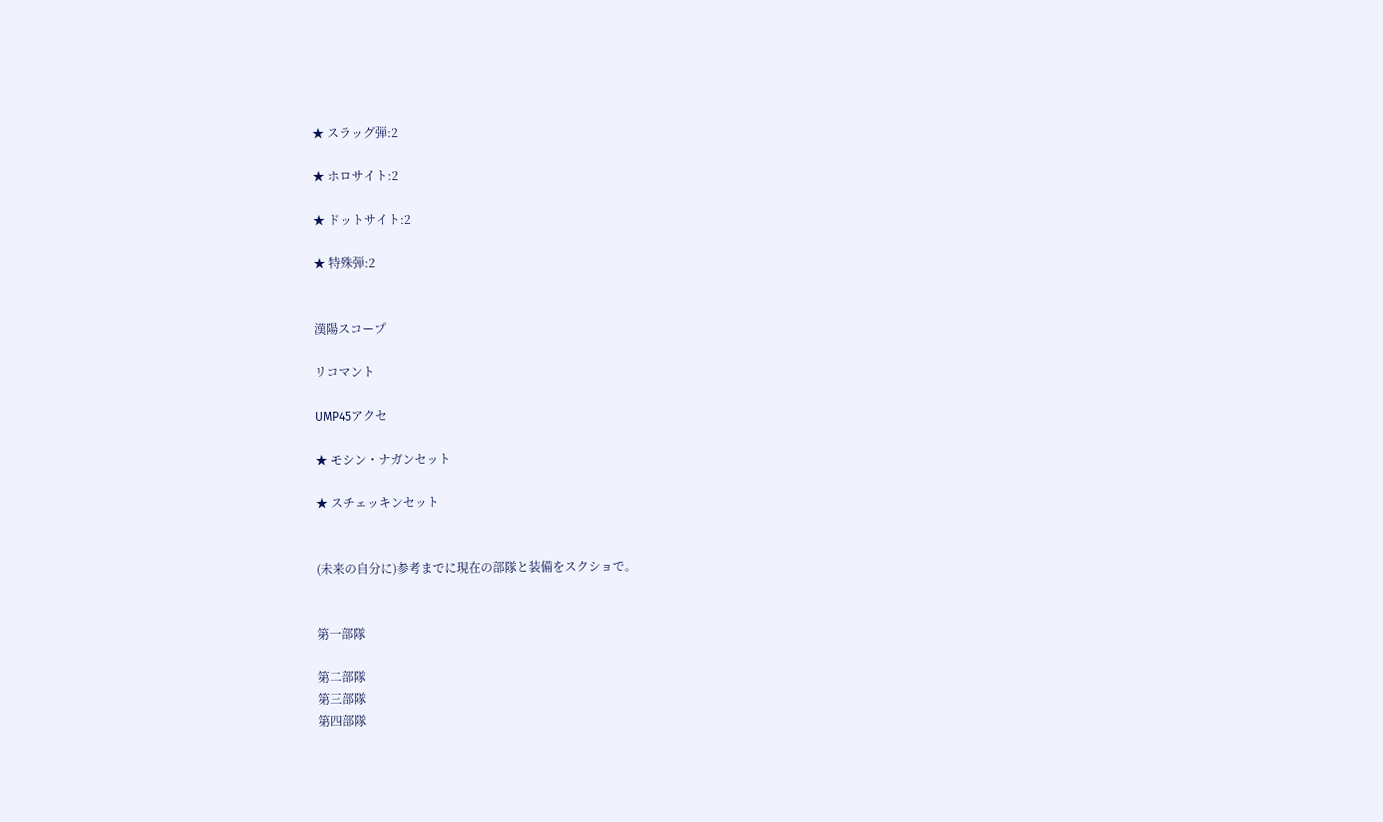★ スラッグ弾:2

★ ホロサイト:2

★ ドットサイト:2

★ 特殊弾:2


漢陽スコープ

リコマント

UMP45アクセ

★ モシン・ナガンセット

★ スチェッキンセット


(未来の自分に)参考までに現在の部隊と装備をスクショで。


第一部隊

第二部隊
第三部隊
第四部隊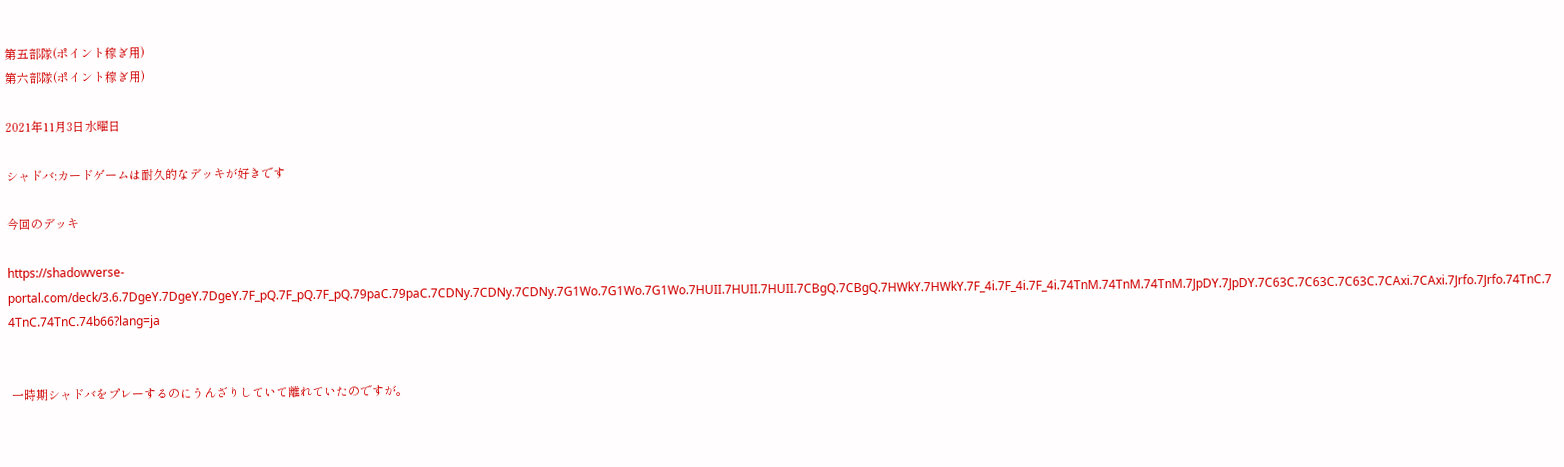第五部隊(ポイント稼ぎ用)
第六部隊(ポイント稼ぎ用)

2021年11月3日水曜日

シャドバ:カードゲームは耐久的なデッキが好きです

今回のデッキ

https://shadowverse-portal.com/deck/3.6.7DgeY.7DgeY.7DgeY.7F_pQ.7F_pQ.7F_pQ.79paC.79paC.7CDNy.7CDNy.7CDNy.7G1Wo.7G1Wo.7G1Wo.7HUII.7HUII.7HUII.7CBgQ.7CBgQ.7HWkY.7HWkY.7F_4i.7F_4i.7F_4i.74TnM.74TnM.74TnM.7JpDY.7JpDY.7C63C.7C63C.7C63C.7CAxi.7CAxi.7Jrfo.7Jrfo.74TnC.74TnC.74TnC.74b66?lang=ja


 一時期シャドバをプレーするのにうんざりしていて離れていたのですが。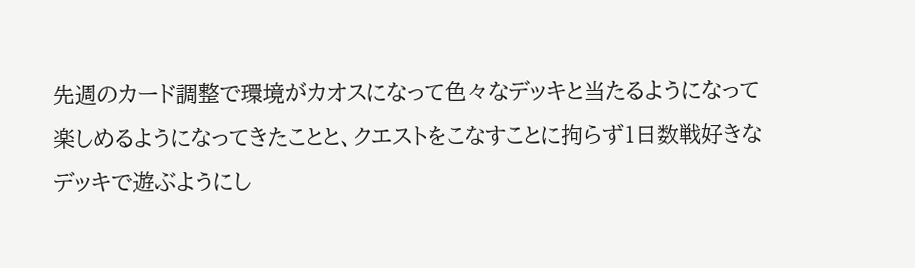先週のカード調整で環境がカオスになって色々なデッキと当たるようになって楽しめるようになってきたことと、クエストをこなすことに拘らず1日数戦好きなデッキで遊ぶようにし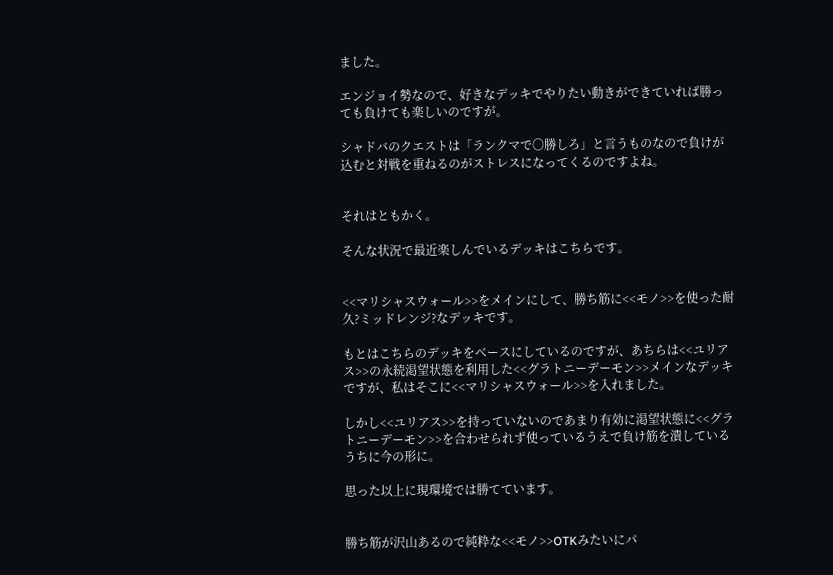ました。

エンジョイ勢なので、好きなデッキでやりたい動きができていれば勝っても負けても楽しいのですが。

シャドバのクエストは「ランクマで〇勝しろ」と言うものなので負けが込むと対戦を重ねるのがストレスになってくるのですよね。


それはともかく。

そんな状況で最近楽しんでいるデッキはこちらです。


<<マリシャスウォール>>をメインにして、勝ち筋に<<モノ>>を使った耐久?ミッドレンジ?なデッキです。

もとはこちらのデッキをベースにしているのですが、あちらは<<ユリアス>>の永続渇望状態を利用した<<グラトニーデーモン>>メインなデッキですが、私はそこに<<マリシャスウォール>>を入れました。

しかし<<ユリアス>>を持っていないのであまり有効に渇望状態に<<グラトニーデーモン>>を合わせられず使っているうえで負け筋を潰しているうちに今の形に。

思った以上に現環境では勝てています。


勝ち筋が沢山あるので純粋な<<モノ>>OTKみたいにパ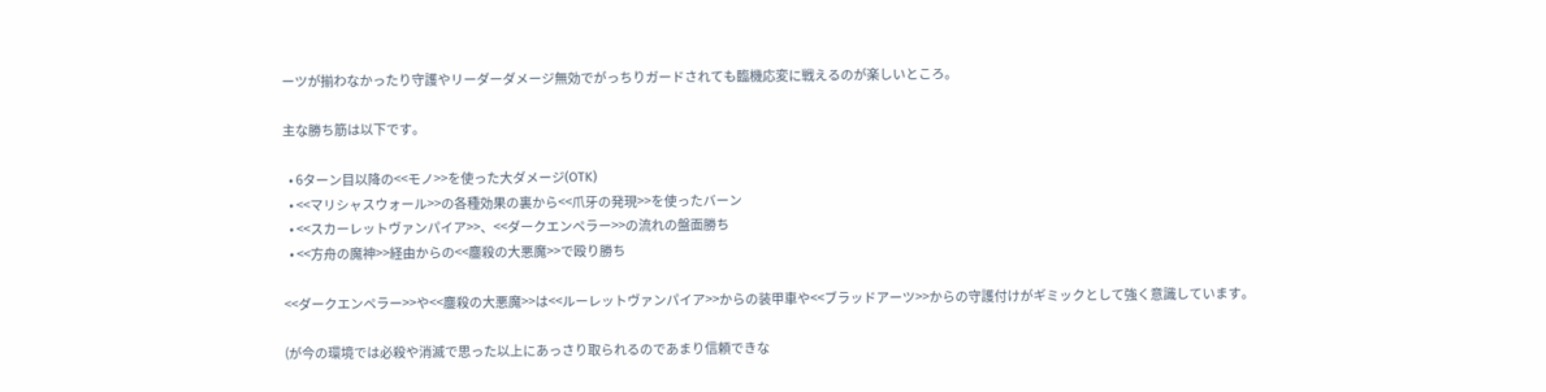ーツが揃わなかったり守護やリーダーダメージ無効でがっちりガードされても臨機応変に戦えるのが楽しいところ。

主な勝ち筋は以下です。

  • 6ターン目以降の<<モノ>>を使った大ダメージ(OTK)
  • <<マリシャスウォール>>の各種効果の裏から<<爪牙の発現>>を使ったバーン
  • <<スカーレットヴァンパイア>>、<<ダークエンペラー>>の流れの盤面勝ち
  • <<方舟の魔神>>経由からの<<鏖殺の大悪魔>>で殴り勝ち

<<ダークエンペラー>>や<<鏖殺の大悪魔>>は<<ルーレットヴァンパイア>>からの装甲車や<<ブラッドアーツ>>からの守護付けがギミックとして強く意識しています。

(が今の環境では必殺や消滅で思った以上にあっさり取られるのであまり信頼できな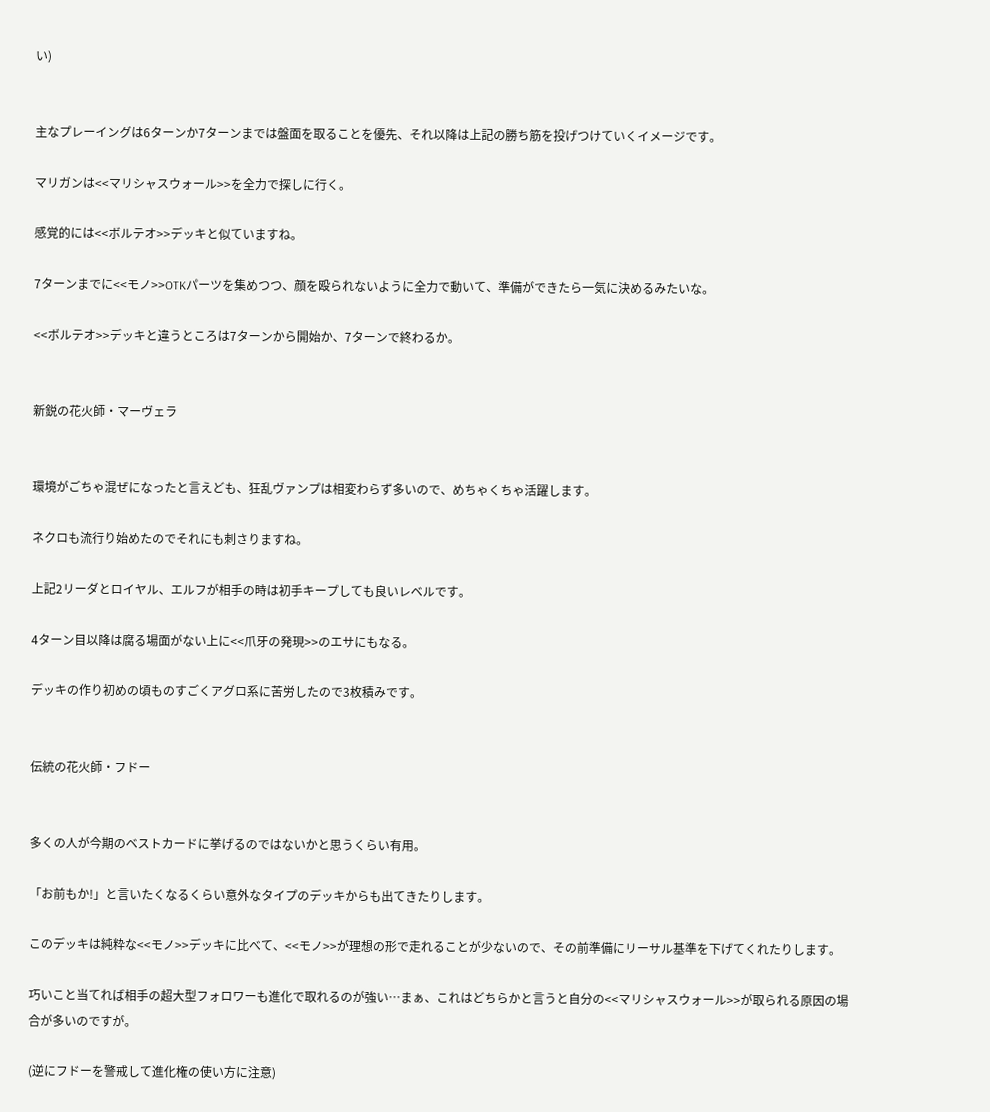い)


主なプレーイングは6ターンか7ターンまでは盤面を取ることを優先、それ以降は上記の勝ち筋を投げつけていくイメージです。

マリガンは<<マリシャスウォール>>を全力で探しに行く。

感覚的には<<ボルテオ>>デッキと似ていますね。

7ターンまでに<<モノ>>OTKパーツを集めつつ、顔を殴られないように全力で動いて、準備ができたら一気に決めるみたいな。

<<ボルテオ>>デッキと違うところは7ターンから開始か、7ターンで終わるか。


新鋭の花火師・マーヴェラ


環境がごちゃ混ぜになったと言えども、狂乱ヴァンプは相変わらず多いので、めちゃくちゃ活躍します。

ネクロも流行り始めたのでそれにも刺さりますね。

上記2リーダとロイヤル、エルフが相手の時は初手キープしても良いレベルです。

4ターン目以降は腐る場面がない上に<<爪牙の発現>>のエサにもなる。

デッキの作り初めの頃ものすごくアグロ系に苦労したので3枚積みです。


伝統の花火師・フドー


多くの人が今期のベストカードに挙げるのではないかと思うくらい有用。

「お前もか!」と言いたくなるくらい意外なタイプのデッキからも出てきたりします。

このデッキは純粋な<<モノ>>デッキに比べて、<<モノ>>が理想の形で走れることが少ないので、その前準備にリーサル基準を下げてくれたりします。

巧いこと当てれば相手の超大型フォロワーも進化で取れるのが強い…まぁ、これはどちらかと言うと自分の<<マリシャスウォール>>が取られる原因の場合が多いのですが。

(逆にフドーを警戒して進化権の使い方に注意)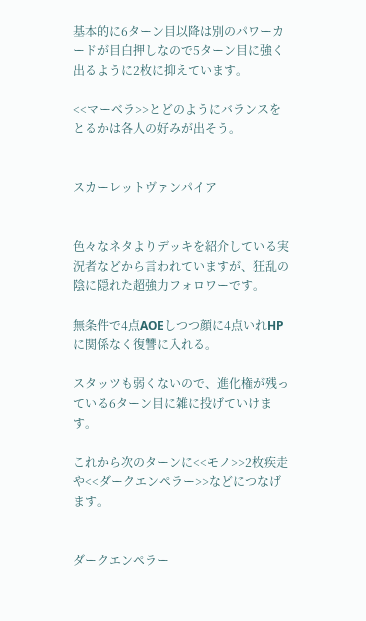基本的に6ターン目以降は別のパワーカードが目白押しなので5ターン目に強く出るように2枚に抑えています。

<<マーベラ>>とどのようにバランスをとるかは各人の好みが出そう。


スカーレットヴァンパイア


色々なネタよりデッキを紹介している実況者などから言われていますが、狂乱の陰に隠れた超強力フォロワーです。

無条件で4点AOEしつつ顔に4点いれHPに関係なく復讐に入れる。

スタッツも弱くないので、進化権が残っている6ターン目に雑に投げていけます。

これから次のターンに<<モノ>>2枚疾走や<<ダークエンペラー>>などにつなげます。


ダークエンペラー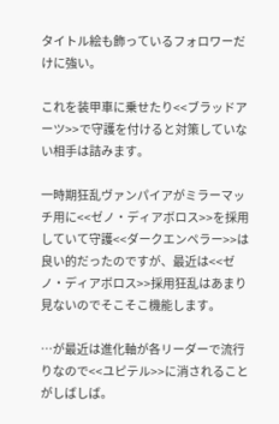タイトル絵も飾っているフォロワーだけに強い。

これを装甲車に乗せたり<<ブラッドアーツ>>で守護を付けると対策していない相手は詰みます。

一時期狂乱ヴァンパイアがミラーマッチ用に<<ゼノ・ディアボロス>>を採用していて守護<<ダークエンペラー>>は良い的だったのですが、最近は<<ゼノ・ディアボロス>>採用狂乱はあまり見ないのでそこそこ機能します。

…が最近は進化軸が各リーダーで流行りなので<<ユピテル>>に消されることがしばしば。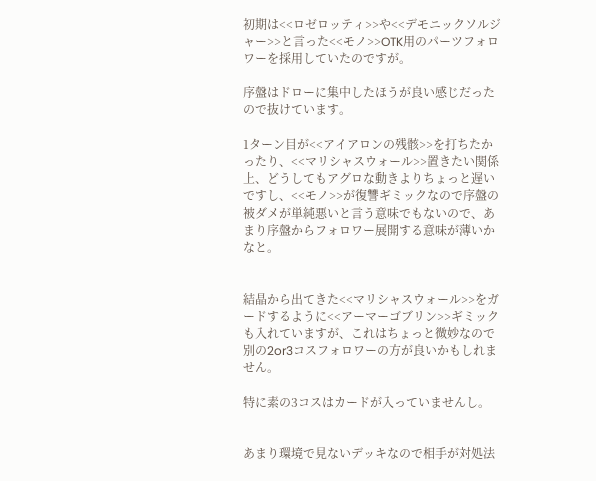初期は<<ロゼロッティ>>や<<デモニックソルジャー>>と言った<<モノ>>OTK用のパーツフォロワーを採用していたのですが。

序盤はドローに集中したほうが良い感じだったので抜けています。

1ターン目が<<アイアロンの残骸>>を打ちたかったり、<<マリシャスウォール>>置きたい関係上、どうしてもアグロな動きよりちょっと遅いですし、<<モノ>>が復讐ギミックなので序盤の被ダメが単純悪いと言う意味でもないので、あまり序盤からフォロワー展開する意味が薄いかなと。


結晶から出てきた<<マリシャスウォール>>をガードするように<<アーマーゴブリン>>ギミックも入れていますが、これはちょっと微妙なので別の2or3コスフォロワーの方が良いかもしれません。

特に素の3コスはカードが入っていませんし。


あまり環境で見ないデッキなので相手が対処法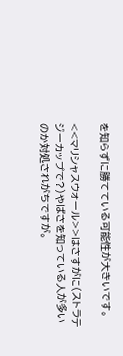を知らずに勝てている可能性が大きいです。

<<マリシャスウォール>>はさすがに(ストラテジーカップで?)やばさを知っている人が多いのか対処されがちですが。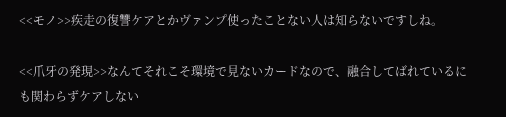<<モノ>>疾走の復讐ケアとかヴァンプ使ったことない人は知らないですしね。

<<爪牙の発現>>なんてそれこそ環境で見ないカードなので、融合してばれているにも関わらずケアしない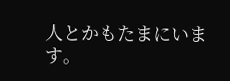人とかもたまにいます。